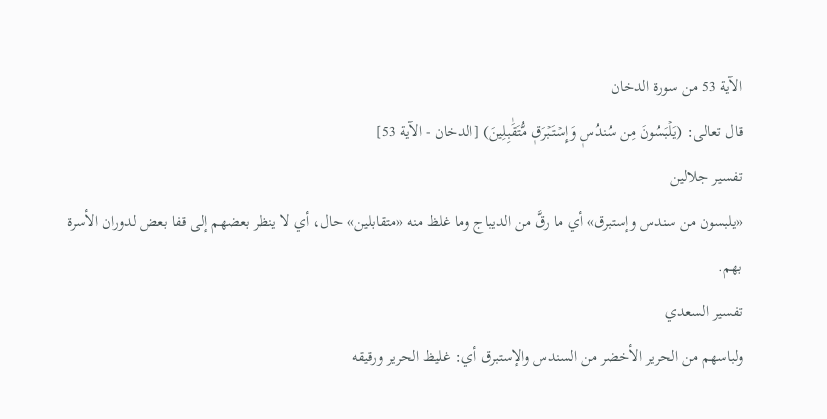الآية 53 من سورة الدخان
قال تعالى: (يَلۡبَسُونَ مِن سُندُسٖ وَإِسۡتَبۡرَقٖ مُّتَقَٰبِلِينَ) [الدخان - الآية 53]
تفسير جلالين
«يلبسون من سندس وإستبرق» أي ما رقَّ من الديباج وما غلظ منه «متقابلين» حال، أي لا ينظر بعضهم إلى قفا بعض لدوران الأسرة بهم.
تفسير السعدي
ولباسهم من الحرير الأخضر من السندس والإستبرق أي: غليظ الحرير ورقيقه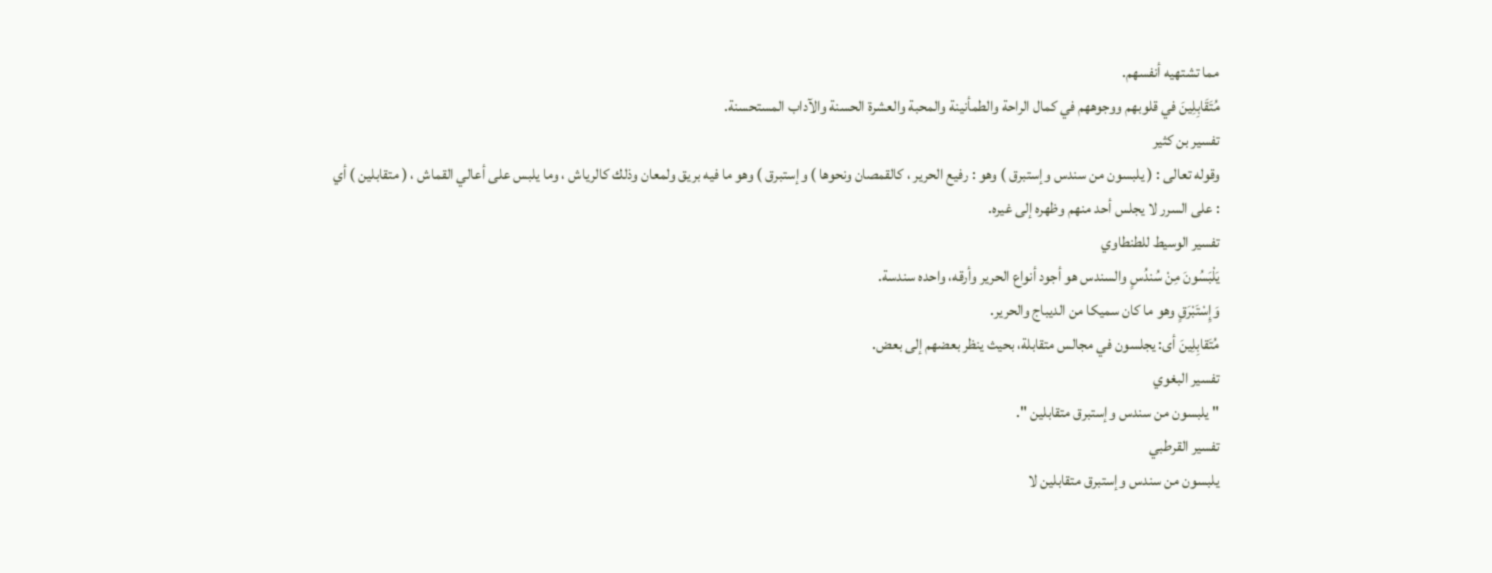مما تشتهيه أنفسهم.
مُتَقَابِلِينَ في قلوبهم ووجوههم في كمال الراحة والطمأنينة والمحبة والعشرة الحسنة والآداب المستحسنة.
تفسير بن كثير
وقوله تعالى : ( يلبسون من سندس وإستبرق ) وهو : رفيع الحرير ، كالقمصان ونحوها ) وإستبرق ) وهو ما فيه بريق ولمعان وذلك كالرياش ، وما يلبس على أعالي القماش ، ( متقابلين ) أي : على السرر لا يجلس أحد منهم وظهره إلى غيره.
تفسير الوسيط للطنطاوي
يَلْبَسُونَ مِنْ سُندُسٍ والسندس هو أجود أنواع الحرير وأرقه، واحده سندسة.
وَإِسْتَبْرَقٍ وهو ما كان سميكا من الديباج والحرير.
مُتَقابِلِينَ أى: يجلسون في مجالس متقابلة، بحيث ينظر بعضهم إلى بعض.
تفسير البغوي
" يلبسون من سندس وإستبرق متقابلين ".
تفسير القرطبي
يلبسون من سندس وإستبرق متقابلين لا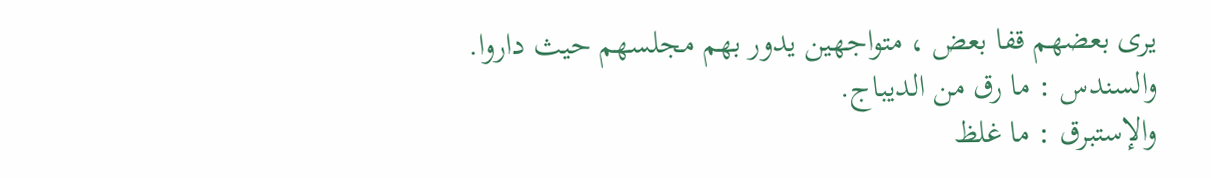يرى بعضهم قفا بعض ، متواجهين يدور بهم مجلسهم حيث داروا.
والسندس : ما رق من الديباج.
والإستبرق : ما غلظ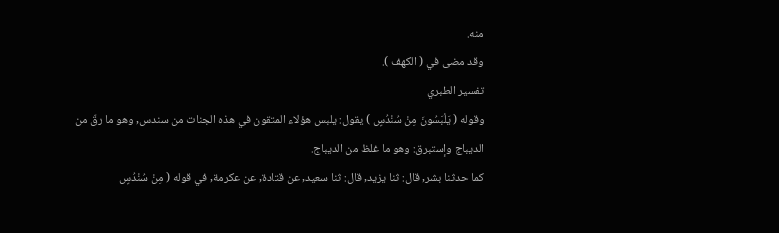منه.
وقد مضى في ( الكهف ).
تفسير الطبري
وقوله ( يَلْبَسُونَ مِنْ سُنْدُسٍ ) يقول: يلبس هؤلاء المتقون في هذه الجنات من سندس, وهو ما رقّ من الديباج وإستبرق: وهو ما غلظ من الديباج.
كما حدثنا بشر, قال: ثنا يزيد, قال: ثنا سعيد, عن قتادة, عن عكرمة, في قوله ( مِنْ سُنْدُسٍ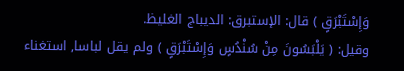وَإِسْتَبْرَقٍ ) قال: الإستبرق: الديباج الغليظ.
وقيل: ( يَلْبَسُونَ مِنْ سُنْدُسٍ وَإِسْتَبْرَقٍ ) ولم يقل لباسا, استغناء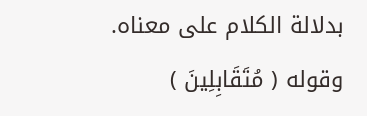بدلالة الكلام على معناه.
وقوله ( مُتَقَابِلِينَ )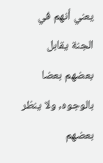يعني أنهم في الجنة يقابل بعضهم بعضا بالوجوه, ولا ينظر بعضهم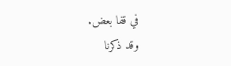في قفا بعض.
وقد ذكرنا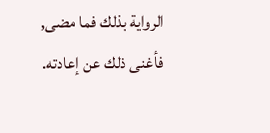الرواية بذلك فما مضى, فأغنى ذلك عن إعادته.